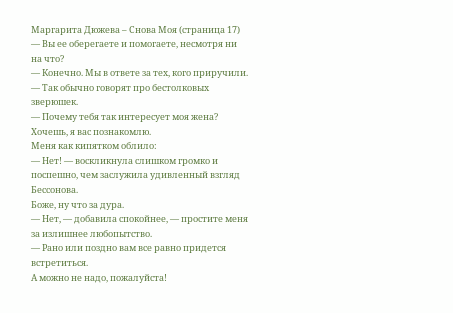Маргарита Дюжева – Снова Моя (страница 17)
— Вы ее оберегаете и помогаете, несмотря ни на что?
— Конечно. Мы в ответе за тех, кого приручили.
— Так обычно говорят про бестолковых зверюшек.
— Почему тебя так интересует моя жена? Хочешь, я вас познакомлю.
Меня как кипятком облило:
— Нет! — воскликнула слишком громко и поспешно, чем заслужила удивленный взгляд Бессонова.
Боже, ну что за дура.
— Нет, — добавила спокойнее, — простите меня за излишнее любопытство.
— Рано или поздно вам все равно придется встретиться.
А можно не надо, пожалуйста!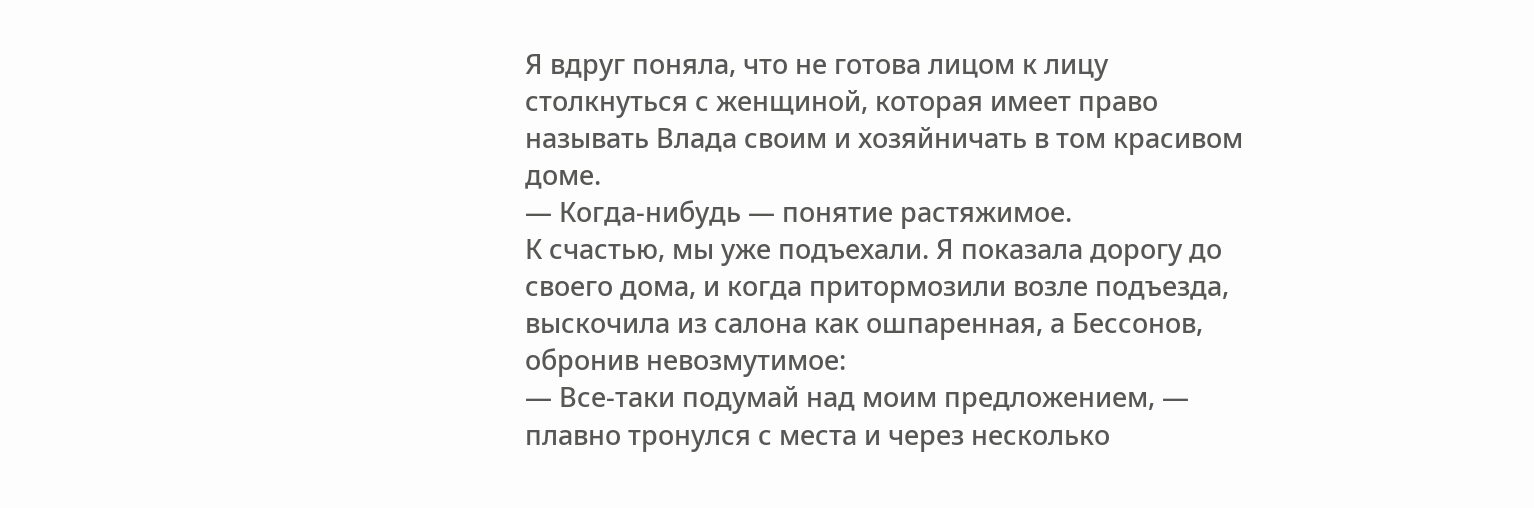Я вдруг поняла, что не готова лицом к лицу столкнуться с женщиной, которая имеет право называть Влада своим и хозяйничать в том красивом доме.
— Когда-нибудь — понятие растяжимое.
К счастью, мы уже подъехали. Я показала дорогу до своего дома, и когда притормозили возле подъезда, выскочила из салона как ошпаренная, а Бессонов, обронив невозмутимое:
— Все-таки подумай над моим предложением, — плавно тронулся с места и через несколько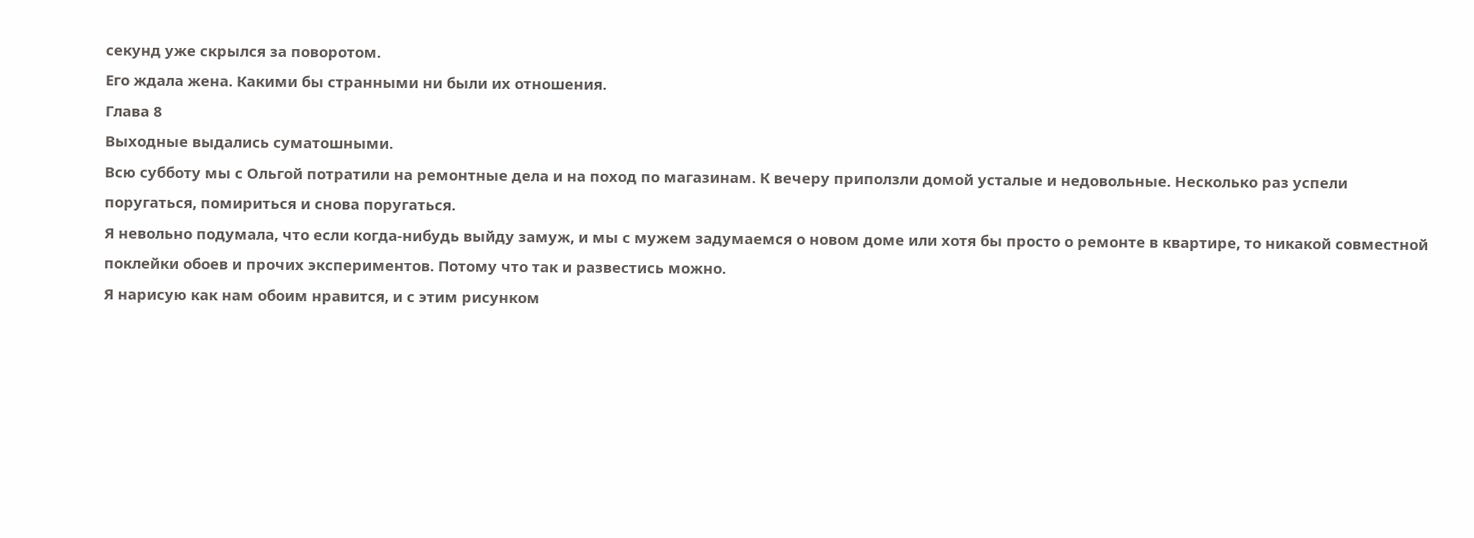секунд уже скрылся за поворотом.
Его ждала жена. Какими бы странными ни были их отношения.
Глава 8
Выходные выдались суматошными.
Всю субботу мы с Ольгой потратили на ремонтные дела и на поход по магазинам. К вечеру приползли домой усталые и недовольные. Несколько раз успели поругаться, помириться и снова поругаться.
Я невольно подумала, что если когда-нибудь выйду замуж, и мы с мужем задумаемся о новом доме или хотя бы просто о ремонте в квартире, то никакой совместной поклейки обоев и прочих экспериментов. Потому что так и развестись можно.
Я нарисую как нам обоим нравится, и с этим рисунком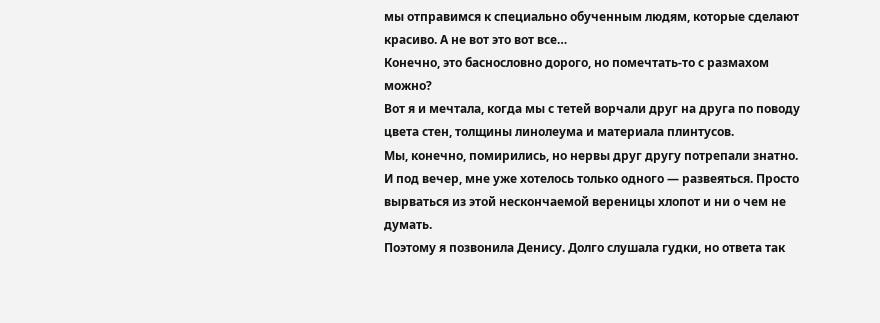мы отправимся к специально обученным людям, которые сделают красиво. А не вот это вот все…
Конечно, это баснословно дорого, но помечтать-то с размахом можно?
Вот я и мечтала, когда мы с тетей ворчали друг на друга по поводу цвета стен, толщины линолеума и материала плинтусов.
Мы, конечно, помирились, но нервы друг другу потрепали знатно.
И под вечер, мне уже хотелось только одного — развеяться. Просто вырваться из этой нескончаемой вереницы хлопот и ни о чем не думать.
Поэтому я позвонила Денису. Долго слушала гудки, но ответа так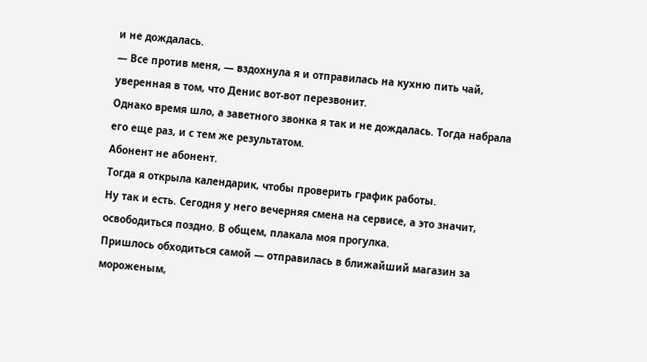и не дождалась.
— Все против меня, — вздохнула я и отправилась на кухню пить чай, уверенная в том, что Денис вот-вот перезвонит.
Однако время шло, а заветного звонка я так и не дождалась. Тогда набрала его еще раз, и с тем же результатом.
Абонент не абонент.
Тогда я открыла календарик, чтобы проверить график работы.
Ну так и есть. Сегодня у него вечерняя смена на сервисе, а это значит, освободиться поздно. В общем, плакала моя прогулка.
Пришлось обходиться самой — отправилась в ближайший магазин за мороженым,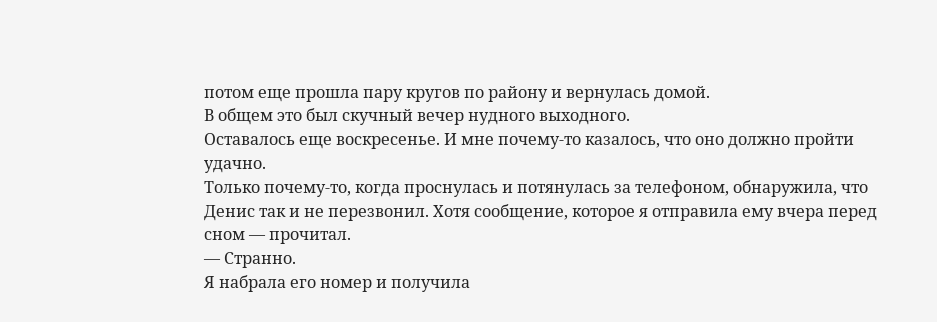потом еще прошла пару кругов по району и вернулась домой.
В общем это был скучный вечер нудного выходного.
Оставалось еще воскресенье. И мне почему-то казалось, что оно должно пройти удачно.
Только почему-то, когда проснулась и потянулась за телефоном, обнаружила, что Денис так и не перезвонил. Хотя сообщение, которое я отправила ему вчера перед сном — прочитал.
— Странно.
Я набрала его номер и получила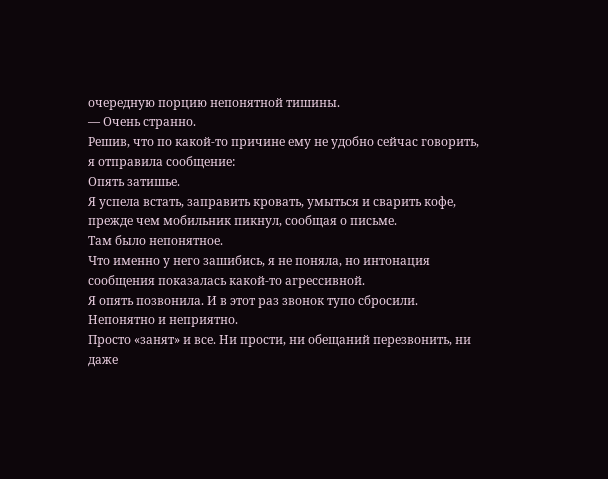очередную порцию непонятной тишины.
— Очень странно.
Решив, что по какой-то причине ему не удобно сейчас говорить, я отправила сообщение:
Опять затишье.
Я успела встать, заправить кровать, умыться и сварить кофе, прежде чем мобильник пикнул, сообщая о письме.
Там было непонятное.
Что именно у него зашибись, я не поняла, но интонация сообщения показалась какой-то агрессивной.
Я опять позвонила. И в этот раз звонок тупо сбросили.
Непонятно и неприятно.
Просто «занят» и все. Ни прости, ни обещаний перезвонить, ни даже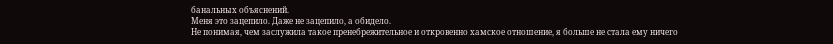банальных объяснений.
Меня это зацепило. Даже не зацепило, а обидело.
Не понимая, чем заслужила такое пренебрежительное и откровенно хамское отношение, я больше не стала ему ничего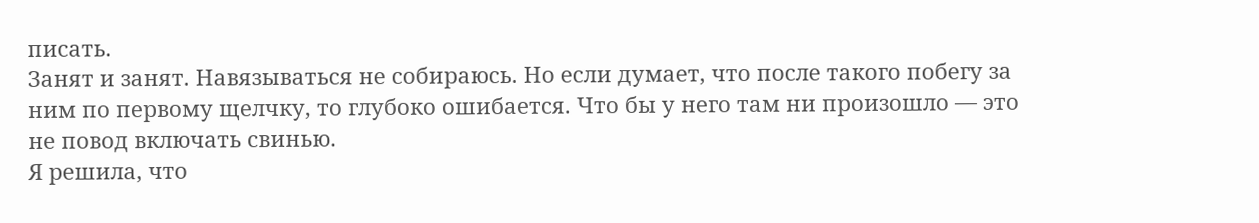писать.
Занят и занят. Навязываться не собираюсь. Но если думает, что после такого побегу за ним по первому щелчку, то глубоко ошибается. Что бы у него там ни произошло — это не повод включать свинью.
Я решила, что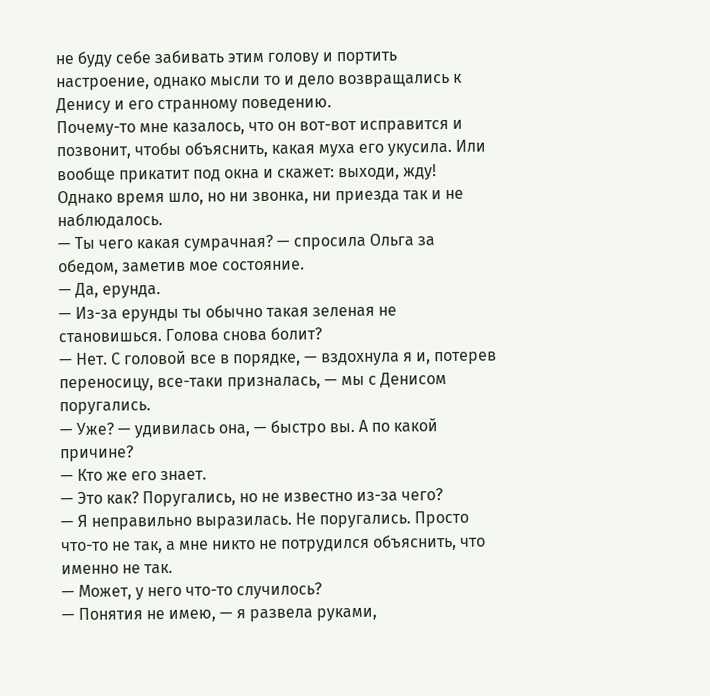не буду себе забивать этим голову и портить настроение, однако мысли то и дело возвращались к Денису и его странному поведению.
Почему-то мне казалось, что он вот-вот исправится и позвонит, чтобы объяснить, какая муха его укусила. Или вообще прикатит под окна и скажет: выходи, жду!
Однако время шло, но ни звонка, ни приезда так и не наблюдалось.
— Ты чего какая сумрачная? — спросила Ольга за обедом, заметив мое состояние.
— Да, ерунда.
— Из-за ерунды ты обычно такая зеленая не становишься. Голова снова болит?
— Нет. С головой все в порядке, — вздохнула я и, потерев переносицу, все-таки призналась, — мы с Денисом поругались.
— Уже? — удивилась она, — быстро вы. А по какой причине?
— Кто же его знает.
— Это как? Поругались, но не известно из-за чего?
— Я неправильно выразилась. Не поругались. Просто что-то не так, а мне никто не потрудился объяснить, что именно не так.
— Может, у него что-то случилось?
— Понятия не имею, — я развела руками,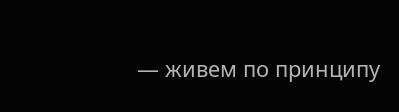— живем по принципу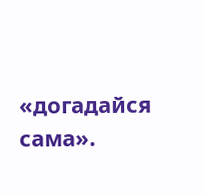«догадайся сама».